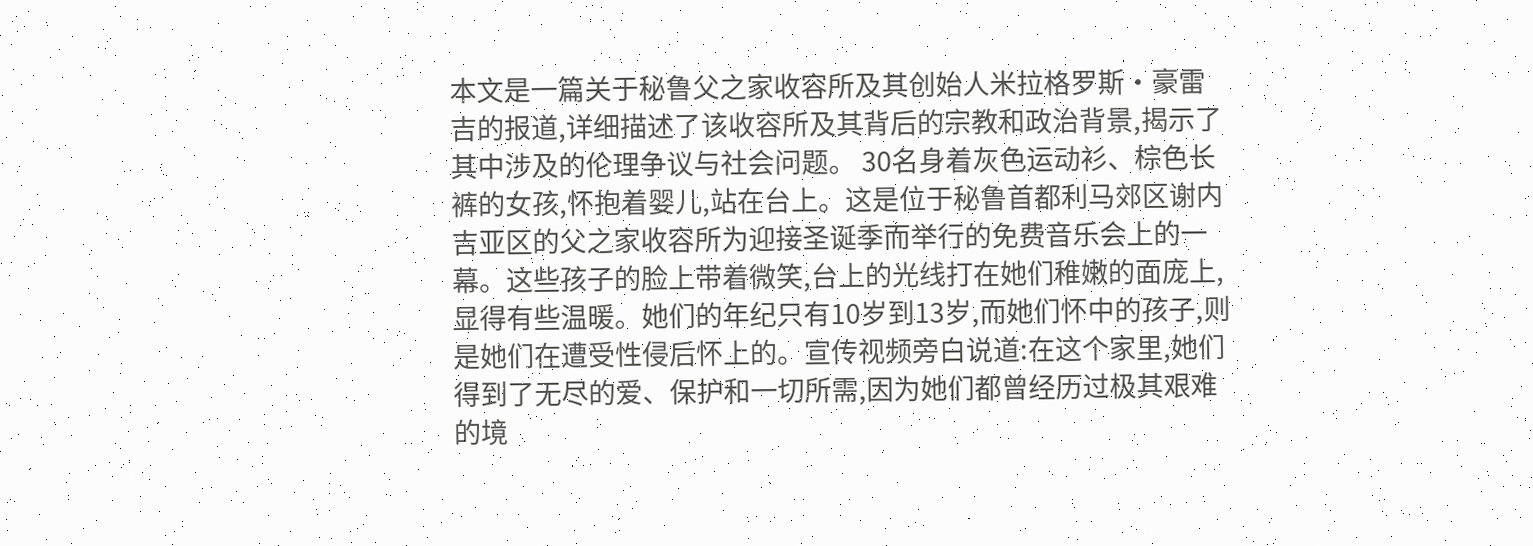本文是一篇关于秘鲁父之家收容所及其创始人米拉格罗斯·豪雷吉的报道,详细描述了该收容所及其背后的宗教和政治背景,揭示了其中涉及的伦理争议与社会问题。 30名身着灰色运动衫、棕色长裤的女孩,怀抱着婴儿,站在台上。这是位于秘鲁首都利马郊区谢内吉亚区的父之家收容所为迎接圣诞季而举行的免费音乐会上的一幕。这些孩子的脸上带着微笑,台上的光线打在她们稚嫩的面庞上,显得有些温暖。她们的年纪只有10岁到13岁,而她们怀中的孩子,则是她们在遭受性侵后怀上的。宣传视频旁白说道:在这个家里,她们得到了无尽的爱、保护和一切所需,因为她们都曾经历过极其艰难的境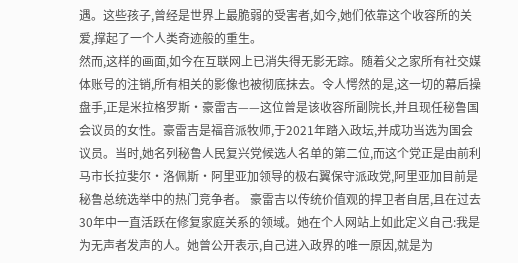遇。这些孩子,曾经是世界上最脆弱的受害者,如今,她们依靠这个收容所的关爱,撑起了一个人类奇迹般的重生。
然而,这样的画面,如今在互联网上已消失得无影无踪。随着父之家所有社交媒体账号的注销,所有相关的影像也被彻底抹去。令人愕然的是,这一切的幕后操盘手,正是米拉格罗斯·豪雷吉——这位曾是该收容所副院长,并且现任秘鲁国会议员的女性。豪雷吉是福音派牧师,于2021年踏入政坛,并成功当选为国会议员。当时,她名列秘鲁人民复兴党候选人名单的第二位,而这个党正是由前利马市长拉斐尔·洛佩斯·阿里亚加领导的极右翼保守派政党,阿里亚加目前是秘鲁总统选举中的热门竞争者。 豪雷吉以传统价值观的捍卫者自居,且在过去30年中一直活跃在修复家庭关系的领域。她在个人网站上如此定义自己:我是为无声者发声的人。她曾公开表示,自己进入政界的唯一原因,就是为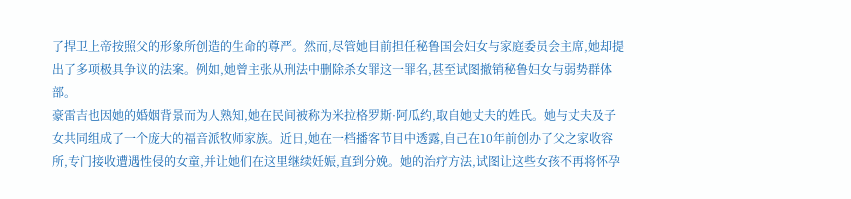了捍卫上帝按照父的形象所创造的生命的尊严。然而,尽管她目前担任秘鲁国会妇女与家庭委员会主席,她却提出了多项极具争议的法案。例如,她曾主张从刑法中删除杀女罪这一罪名,甚至试图撤销秘鲁妇女与弱势群体部。
豪雷吉也因她的婚姻背景而为人熟知,她在民间被称为米拉格罗斯·阿瓜约,取自她丈夫的姓氏。她与丈夫及子女共同组成了一个庞大的福音派牧师家族。近日,她在一档播客节目中透露,自己在10年前创办了父之家收容所,专门接收遭遇性侵的女童,并让她们在这里继续妊娠,直到分娩。她的治疗方法,试图让这些女孩不再将怀孕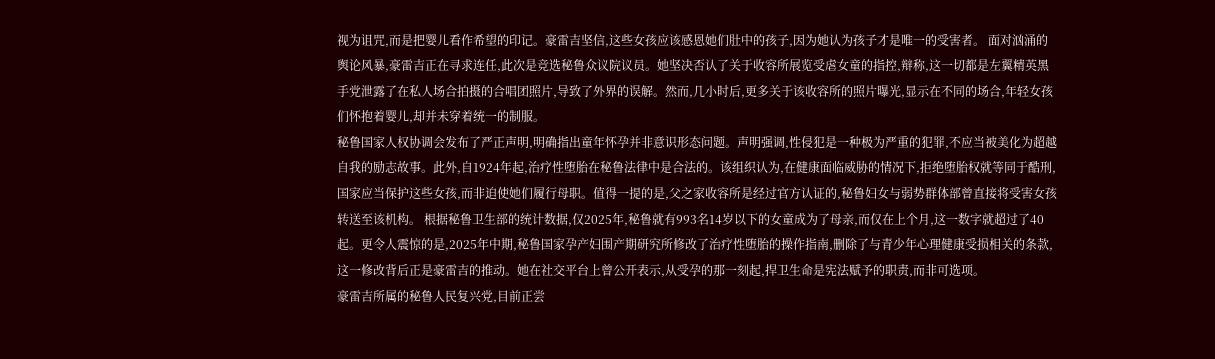视为诅咒,而是把婴儿看作希望的印记。豪雷吉坚信,这些女孩应该感恩她们肚中的孩子,因为她认为孩子才是唯一的受害者。 面对汹涌的舆论风暴,豪雷吉正在寻求连任,此次是竞选秘鲁众议院议员。她坚决否认了关于收容所展览受虐女童的指控,辩称,这一切都是左翼精英黑手党泄露了在私人场合拍摄的合唱团照片,导致了外界的误解。然而,几小时后,更多关于该收容所的照片曝光,显示在不同的场合,年轻女孩们怀抱着婴儿,却并未穿着统一的制服。
秘鲁国家人权协调会发布了严正声明,明确指出童年怀孕并非意识形态问题。声明强调,性侵犯是一种极为严重的犯罪,不应当被美化为超越自我的励志故事。此外,自1924年起,治疗性堕胎在秘鲁法律中是合法的。该组织认为,在健康面临威胁的情况下,拒绝堕胎权就等同于酷刑,国家应当保护这些女孩,而非迫使她们履行母职。值得一提的是,父之家收容所是经过官方认证的,秘鲁妇女与弱势群体部曾直接将受害女孩转送至该机构。 根据秘鲁卫生部的统计数据,仅2025年,秘鲁就有993名14岁以下的女童成为了母亲,而仅在上个月,这一数字就超过了40起。更令人震惊的是,2025年中期,秘鲁国家孕产妇围产期研究所修改了治疗性堕胎的操作指南,删除了与青少年心理健康受损相关的条款,这一修改背后正是豪雷吉的推动。她在社交平台上曾公开表示,从受孕的那一刻起,捍卫生命是宪法赋予的职责,而非可选项。
豪雷吉所属的秘鲁人民复兴党,目前正尝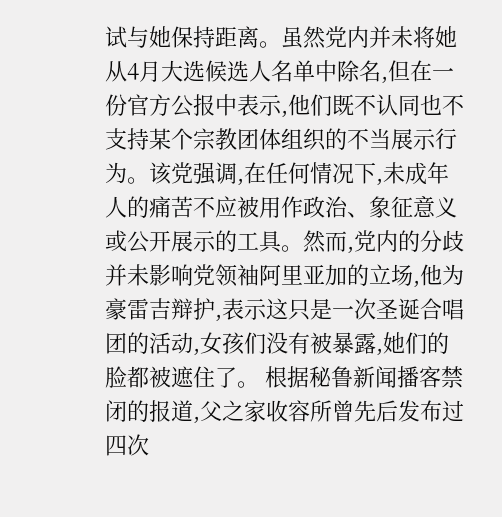试与她保持距离。虽然党内并未将她从4月大选候选人名单中除名,但在一份官方公报中表示,他们既不认同也不支持某个宗教团体组织的不当展示行为。该党强调,在任何情况下,未成年人的痛苦不应被用作政治、象征意义或公开展示的工具。然而,党内的分歧并未影响党领袖阿里亚加的立场,他为豪雷吉辩护,表示这只是一次圣诞合唱团的活动,女孩们没有被暴露,她们的脸都被遮住了。 根据秘鲁新闻播客禁闭的报道,父之家收容所曾先后发布过四次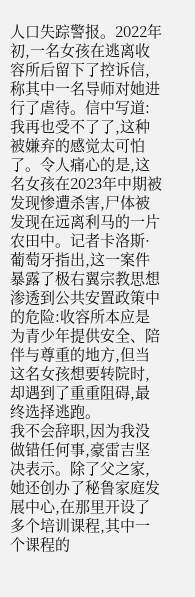人口失踪警报。2022年初,一名女孩在逃离收容所后留下了控诉信,称其中一名导师对她进行了虐待。信中写道:我再也受不了了,这种被嫌弃的感觉太可怕了。令人痛心的是,这名女孩在2023年中期被发现惨遭杀害,尸体被发现在远离利马的一片农田中。记者卡洛斯·葡萄牙指出,这一案件暴露了极右翼宗教思想渗透到公共安置政策中的危险:收容所本应是为青少年提供安全、陪伴与尊重的地方,但当这名女孩想要转院时,却遇到了重重阻碍,最终选择逃跑。
我不会辞职,因为我没做错任何事,豪雷吉坚决表示。除了父之家,她还创办了秘鲁家庭发展中心,在那里开设了多个培训课程,其中一个课程的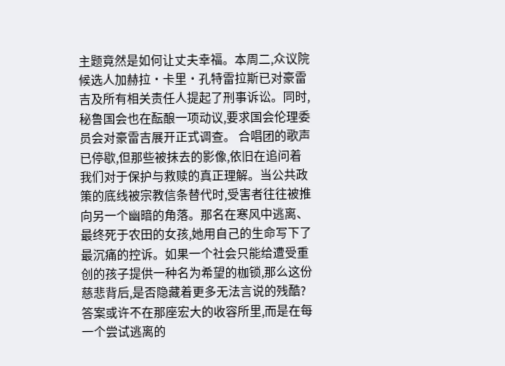主题竟然是如何让丈夫幸福。本周二,众议院候选人加赫拉·卡里·孔特雷拉斯已对豪雷吉及所有相关责任人提起了刑事诉讼。同时,秘鲁国会也在酝酿一项动议,要求国会伦理委员会对豪雷吉展开正式调查。 合唱团的歌声已停歇,但那些被抹去的影像,依旧在追问着我们对于保护与救赎的真正理解。当公共政策的底线被宗教信条替代时,受害者往往被推向另一个幽暗的角落。那名在寒风中逃离、最终死于农田的女孩,她用自己的生命写下了最沉痛的控诉。如果一个社会只能给遭受重创的孩子提供一种名为希望的枷锁,那么这份慈悲背后,是否隐藏着更多无法言说的残酷?答案或许不在那座宏大的收容所里,而是在每一个尝试逃离的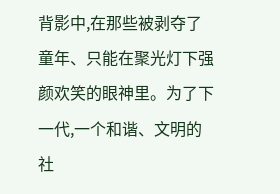背影中,在那些被剥夺了童年、只能在聚光灯下强颜欢笑的眼神里。为了下一代,一个和谐、文明的社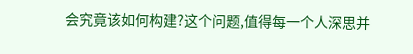会究竟该如何构建?这个问题,值得每一个人深思并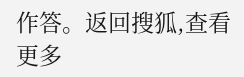作答。返回搜狐,查看更多